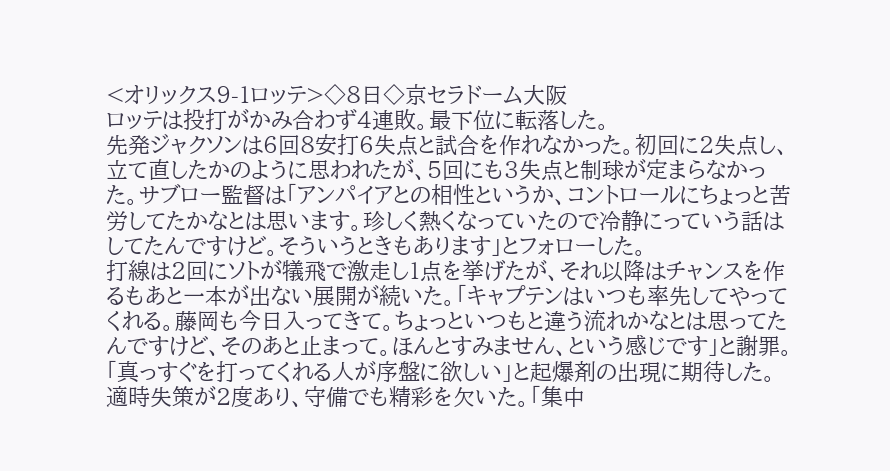<オリックス9-1ロッテ>◇8日◇京セラドーム大阪
ロッテは投打がかみ合わず4連敗。最下位に転落した。
先発ジャクソンは6回8安打6失点と試合を作れなかった。初回に2失点し、立て直したかのように思われたが、5回にも3失点と制球が定まらなかった。サブロー監督は「アンパイアとの相性というか、コントロールにちょっと苦労してたかなとは思います。珍しく熱くなっていたので冷静にっていう話はしてたんですけど。そういうときもあります」とフォローした。
打線は2回にソトが犠飛で激走し1点を挙げたが、それ以降はチャンスを作るもあと一本が出ない展開が続いた。「キャプテンはいつも率先してやってくれる。藤岡も今日入ってきて。ちょっといつもと違う流れかなとは思ってたんですけど、そのあと止まって。ほんとすみません、という感じです」と謝罪。「真っすぐを打ってくれる人が序盤に欲しい」と起爆剤の出現に期待した。
適時失策が2度あり、守備でも精彩を欠いた。「集中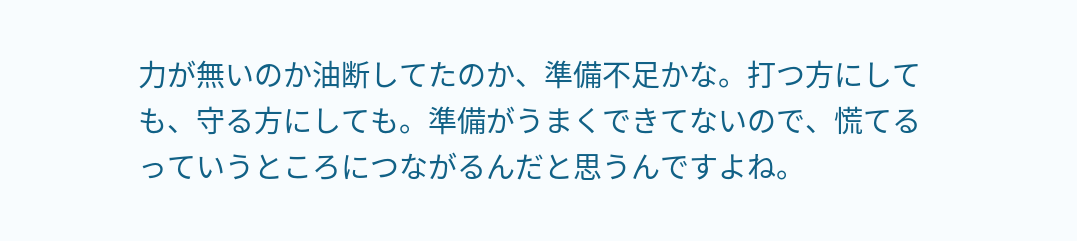力が無いのか油断してたのか、準備不足かな。打つ方にしても、守る方にしても。準備がうまくできてないので、慌てるっていうところにつながるんだと思うんですよね。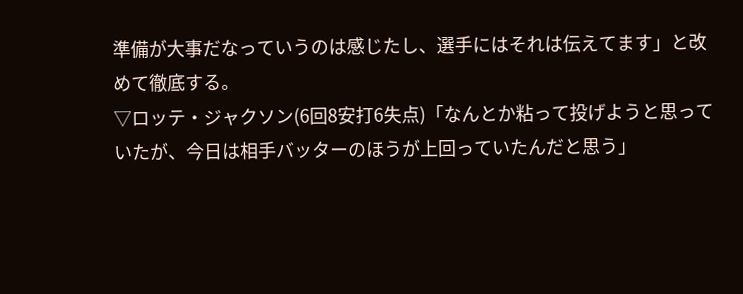準備が大事だなっていうのは感じたし、選手にはそれは伝えてます」と改めて徹底する。
▽ロッテ・ジャクソン(6回8安打6失点)「なんとか粘って投げようと思っていたが、今日は相手バッターのほうが上回っていたんだと思う」